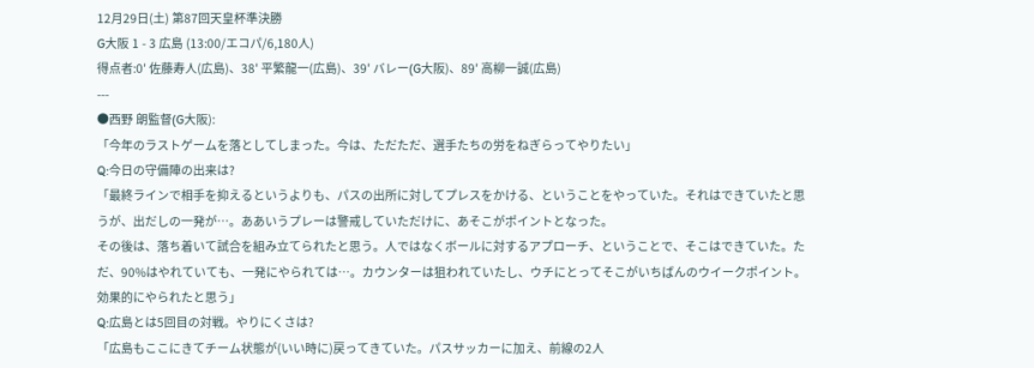12月29日(土) 第87回天皇杯準決勝
G大阪 1 - 3 広島 (13:00/エコパ/6,180人)
得点者:0' 佐藤寿人(広島)、38' 平繁龍一(広島)、39' バレー(G大阪)、89' 高柳一誠(広島)
---
●西野 朗監督(G大阪):
「今年のラストゲームを落としてしまった。今は、ただただ、選手たちの労をねぎらってやりたい」
Q:今日の守備陣の出来は?
「最終ラインで相手を抑えるというよりも、パスの出所に対してプレスをかける、ということをやっていた。それはできていたと思うが、出だしの一発が…。ああいうプレーは警戒していただけに、あそこがポイントとなった。
その後は、落ち着いて試合を組み立てられたと思う。人ではなくボールに対するアプローチ、ということで、そこはできていた。ただ、90%はやれていても、一発にやられては…。カウンターは狙われていたし、ウチにとってそこがいちばんのウイークポイント。効果的にやられたと思う」
Q:広島とは5回目の対戦。やりにくさは?
「広島もここにきてチーム状態が(いい時に)戻ってきていた。パスサッカーに加え、前線の2人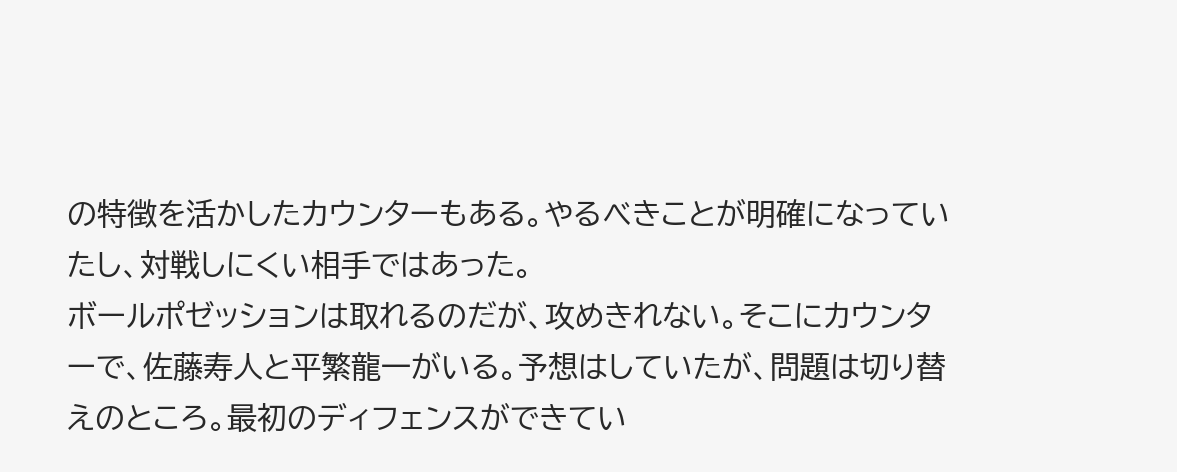の特徴を活かしたカウンターもある。やるべきことが明確になっていたし、対戦しにくい相手ではあった。
ボールポゼッションは取れるのだが、攻めきれない。そこにカウンターで、佐藤寿人と平繁龍一がいる。予想はしていたが、問題は切り替えのところ。最初のディフェンスができてい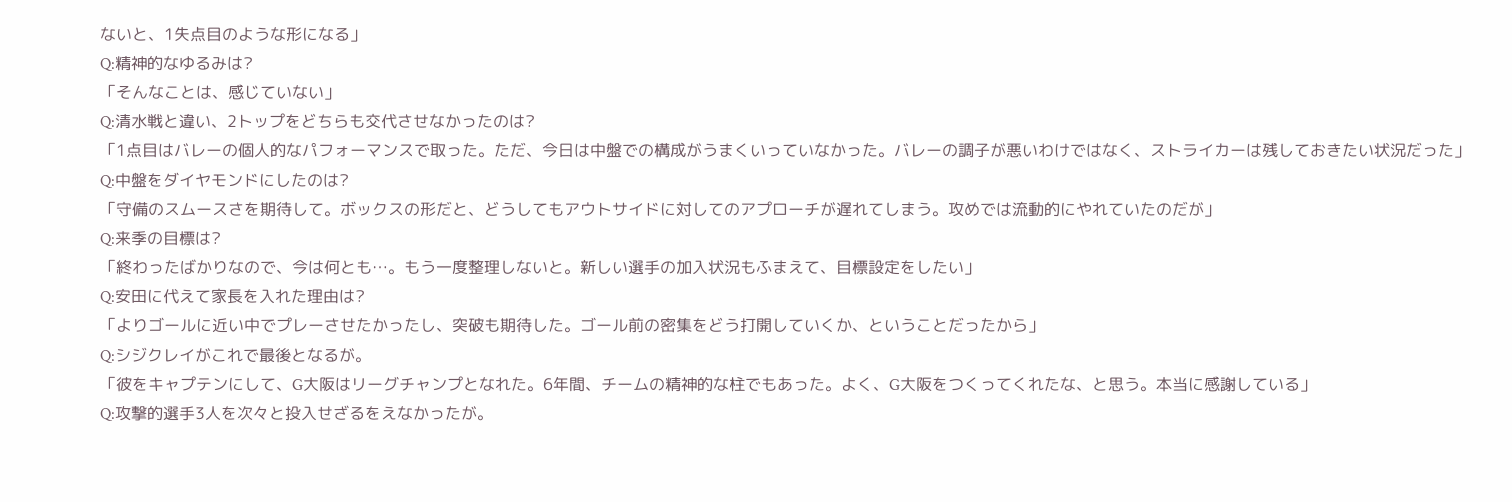ないと、1失点目のような形になる」
Q:精神的なゆるみは?
「そんなことは、感じていない」
Q:清水戦と違い、2トップをどちらも交代させなかったのは?
「1点目はバレーの個人的なパフォーマンスで取った。ただ、今日は中盤での構成がうまくいっていなかった。バレーの調子が悪いわけではなく、ストライカーは残しておきたい状況だった」
Q:中盤をダイヤモンドにしたのは?
「守備のスムースさを期待して。ボックスの形だと、どうしてもアウトサイドに対してのアプローチが遅れてしまう。攻めでは流動的にやれていたのだが」
Q:来季の目標は?
「終わったばかりなので、今は何とも…。もう一度整理しないと。新しい選手の加入状況もふまえて、目標設定をしたい」
Q:安田に代えて家長を入れた理由は?
「よりゴールに近い中でプレーさせたかったし、突破も期待した。ゴール前の密集をどう打開していくか、ということだったから」
Q:シジクレイがこれで最後となるが。
「彼をキャプテンにして、G大阪はリーグチャンプとなれた。6年間、チームの精神的な柱でもあった。よく、G大阪をつくってくれたな、と思う。本当に感謝している」
Q:攻撃的選手3人を次々と投入せざるをえなかったが。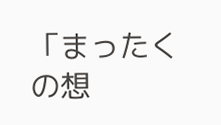「まったくの想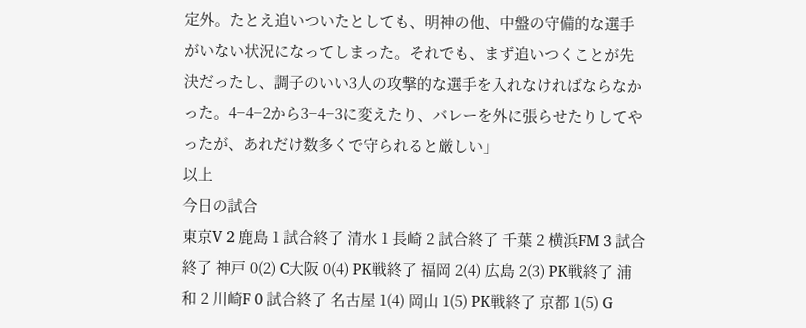定外。たとえ追いついたとしても、明神の他、中盤の守備的な選手がいない状況になってしまった。それでも、まず追いつくことが先決だったし、調子のいい3人の攻撃的な選手を入れなければならなかった。4−4−2から3−4−3に変えたり、バレーを外に張らせたりしてやったが、あれだけ数多くで守られると厳しい」
以上
今日の試合
東京V 2 鹿島 1 試合終了 清水 1 長崎 2 試合終了 千葉 2 横浜FM 3 試合終了 神戸 0(2) C大阪 0(4) PK戦終了 福岡 2(4) 広島 2(3) PK戦終了 浦和 2 川崎F 0 試合終了 名古屋 1(4) 岡山 1(5) PK戦終了 京都 1(5) G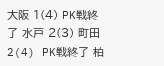大阪 1(4) PK戦終了 水戸 2(3) 町田 2(4) PK戦終了 柏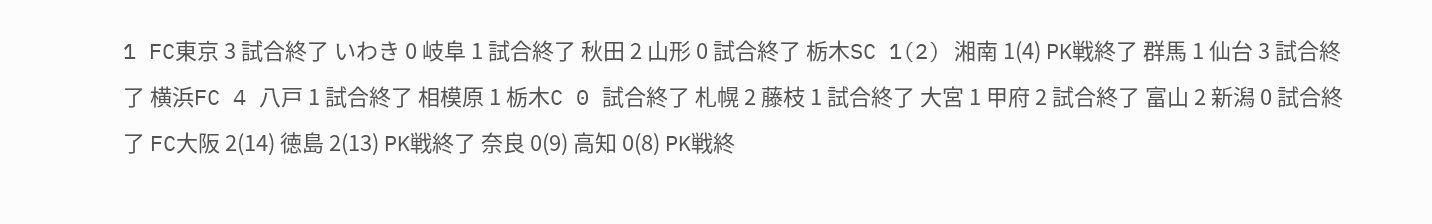1 FC東京 3 試合終了 いわき 0 岐阜 1 試合終了 秋田 2 山形 0 試合終了 栃木SC 1(2) 湘南 1(4) PK戦終了 群馬 1 仙台 3 試合終了 横浜FC 4 八戸 1 試合終了 相模原 1 栃木C 0 試合終了 札幌 2 藤枝 1 試合終了 大宮 1 甲府 2 試合終了 富山 2 新潟 0 試合終了 FC大阪 2(14) 徳島 2(13) PK戦終了 奈良 0(9) 高知 0(8) PK戦終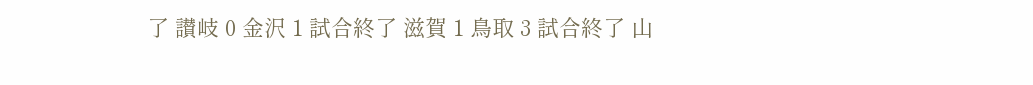了 讃岐 0 金沢 1 試合終了 滋賀 1 鳥取 3 試合終了 山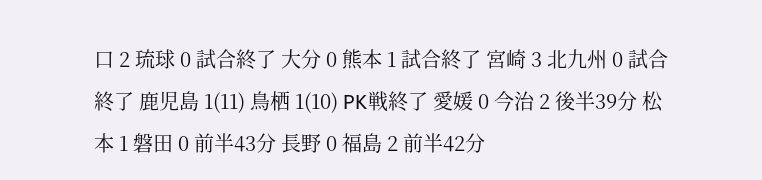口 2 琉球 0 試合終了 大分 0 熊本 1 試合終了 宮崎 3 北九州 0 試合終了 鹿児島 1(11) 鳥栖 1(10) PK戦終了 愛媛 0 今治 2 後半39分 松本 1 磐田 0 前半43分 長野 0 福島 2 前半42分